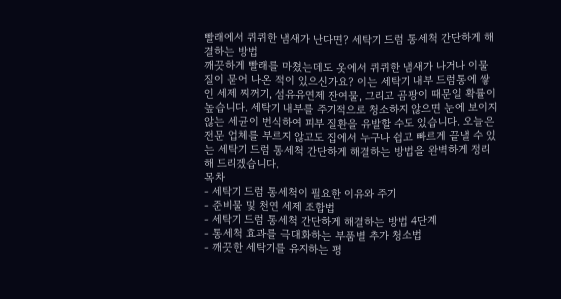빨래에서 퀴퀴한 냄새가 난다면? 세탁기 드럼 통세척 간단하게 해결하는 방법
깨끗하게 빨래를 마쳤는데도 옷에서 퀴퀴한 냄새가 나거나 이물질이 묻어 나온 적이 있으신가요? 이는 세탁기 내부 드럼통에 쌓인 세제 찌꺼기, 섬유유연제 잔여물, 그리고 곰팡이 때문일 확률이 높습니다. 세탁기 내부를 주기적으로 청소하지 않으면 눈에 보이지 않는 세균이 번식하여 피부 질환을 유발할 수도 있습니다. 오늘은 전문 업체를 부르지 않고도 집에서 누구나 쉽고 빠르게 끝낼 수 있는 세탁기 드럼 통세척 간단하게 해결하는 방법을 완벽하게 정리해 드리겠습니다.
목차
- 세탁기 드럼 통세척이 필요한 이유와 주기
- 준비물 및 천연 세제 조합법
- 세탁기 드럼 통세척 간단하게 해결하는 방법 4단계
- 통세척 효과를 극대화하는 부품별 추가 청소법
- 깨끗한 세탁기를 유지하는 평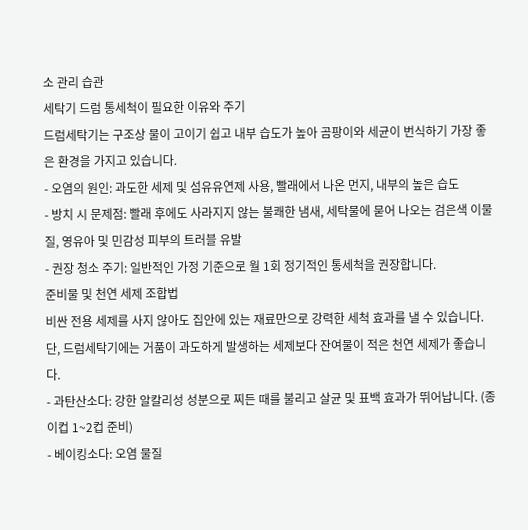소 관리 습관
세탁기 드럼 통세척이 필요한 이유와 주기
드럼세탁기는 구조상 물이 고이기 쉽고 내부 습도가 높아 곰팡이와 세균이 번식하기 가장 좋은 환경을 가지고 있습니다.
- 오염의 원인: 과도한 세제 및 섬유유연제 사용, 빨래에서 나온 먼지, 내부의 높은 습도
- 방치 시 문제점: 빨래 후에도 사라지지 않는 불쾌한 냄새, 세탁물에 묻어 나오는 검은색 이물질, 영유아 및 민감성 피부의 트러블 유발
- 권장 청소 주기: 일반적인 가정 기준으로 월 1회 정기적인 통세척을 권장합니다.
준비물 및 천연 세제 조합법
비싼 전용 세제를 사지 않아도 집안에 있는 재료만으로 강력한 세척 효과를 낼 수 있습니다. 단, 드럼세탁기에는 거품이 과도하게 발생하는 세제보다 잔여물이 적은 천연 세제가 좋습니다.
- 과탄산소다: 강한 알칼리성 성분으로 찌든 때를 불리고 살균 및 표백 효과가 뛰어납니다. (종이컵 1~2컵 준비)
- 베이킹소다: 오염 물질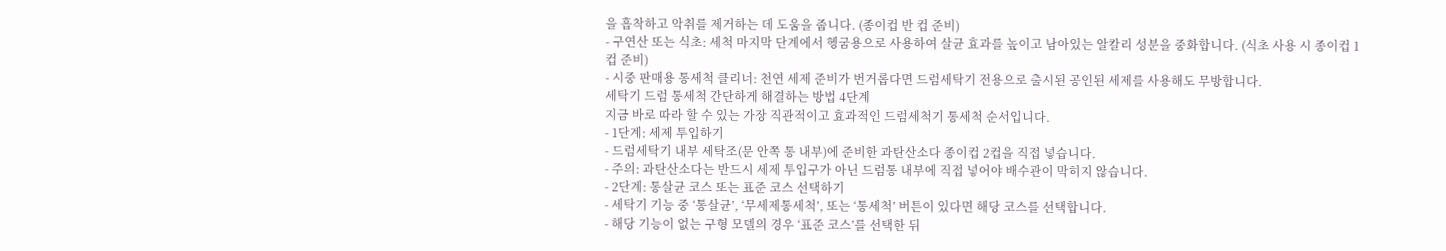을 흡착하고 악취를 제거하는 데 도움을 줍니다. (종이컵 반 컵 준비)
- 구연산 또는 식초: 세척 마지막 단계에서 헹굼용으로 사용하여 살균 효과를 높이고 남아있는 알칼리 성분을 중화합니다. (식초 사용 시 종이컵 1컵 준비)
- 시중 판매용 통세척 클리너: 천연 세제 준비가 번거롭다면 드럼세탁기 전용으로 출시된 공인된 세제를 사용해도 무방합니다.
세탁기 드럼 통세척 간단하게 해결하는 방법 4단계
지금 바로 따라 할 수 있는 가장 직관적이고 효과적인 드럼세척기 통세척 순서입니다.
- 1단계: 세제 투입하기
- 드럼세탁기 내부 세탁조(문 안쪽 통 내부)에 준비한 과탄산소다 종이컵 2컵을 직접 넣습니다.
- 주의: 과탄산소다는 반드시 세제 투입구가 아닌 드럼통 내부에 직접 넣어야 배수관이 막히지 않습니다.
- 2단계: 통살균 코스 또는 표준 코스 선택하기
- 세탁기 기능 중 ‘통살균’, ‘무세제통세척’, 또는 ‘통세척’ 버튼이 있다면 해당 코스를 선택합니다.
- 해당 기능이 없는 구형 모델의 경우 ‘표준 코스’를 선택한 뒤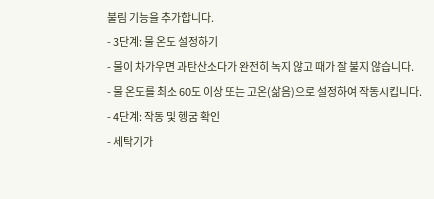불림 기능을 추가합니다.
- 3단계: 물 온도 설정하기
- 물이 차가우면 과탄산소다가 완전히 녹지 않고 때가 잘 불지 않습니다.
- 물 온도를 최소 60도 이상 또는 고온(삶음)으로 설정하여 작동시킵니다.
- 4단계: 작동 및 헹굼 확인
- 세탁기가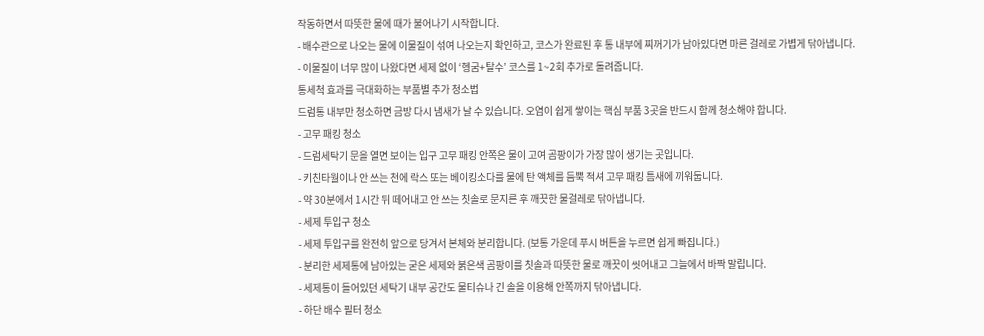작동하면서 따뜻한 물에 때가 불어나기 시작합니다.
- 배수관으로 나오는 물에 이물질이 섞여 나오는지 확인하고, 코스가 완료된 후 통 내부에 찌꺼기가 남아있다면 마른 걸레로 가볍게 닦아냅니다.
- 이물질이 너무 많이 나왔다면 세제 없이 ‘헹굼+탈수’ 코스를 1~2회 추가로 돌려줍니다.
통세척 효과를 극대화하는 부품별 추가 청소법
드럼통 내부만 청소하면 금방 다시 냄새가 날 수 있습니다. 오염이 쉽게 쌓이는 핵심 부품 3곳을 반드시 함께 청소해야 합니다.
- 고무 패킹 청소
- 드럼세탁기 문을 열면 보이는 입구 고무 패킹 안쪽은 물이 고여 곰팡이가 가장 많이 생기는 곳입니다.
- 키친타월이나 안 쓰는 천에 락스 또는 베이킹소다를 물에 탄 액체를 듬뿍 적셔 고무 패킹 틈새에 끼워둡니다.
- 약 30분에서 1시간 뒤 떼어내고 안 쓰는 칫솔로 문지른 후 깨끗한 물걸레로 닦아냅니다.
- 세제 투입구 청소
- 세제 투입구를 완전히 앞으로 당겨서 본체와 분리합니다. (보통 가운데 푸시 버튼을 누르면 쉽게 빠집니다.)
- 분리한 세제통에 남아있는 굳은 세제와 붉은색 곰팡이를 칫솔과 따뜻한 물로 깨끗이 씻어내고 그늘에서 바짝 말립니다.
- 세제통이 들어있던 세탁기 내부 공간도 물티슈나 긴 솔을 이용해 안쪽까지 닦아냅니다.
- 하단 배수 필터 청소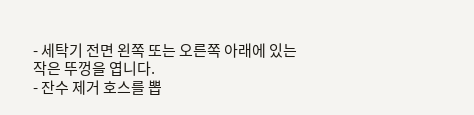- 세탁기 전면 왼쪽 또는 오른쪽 아래에 있는 작은 뚜껑을 엽니다.
- 잔수 제거 호스를 뽑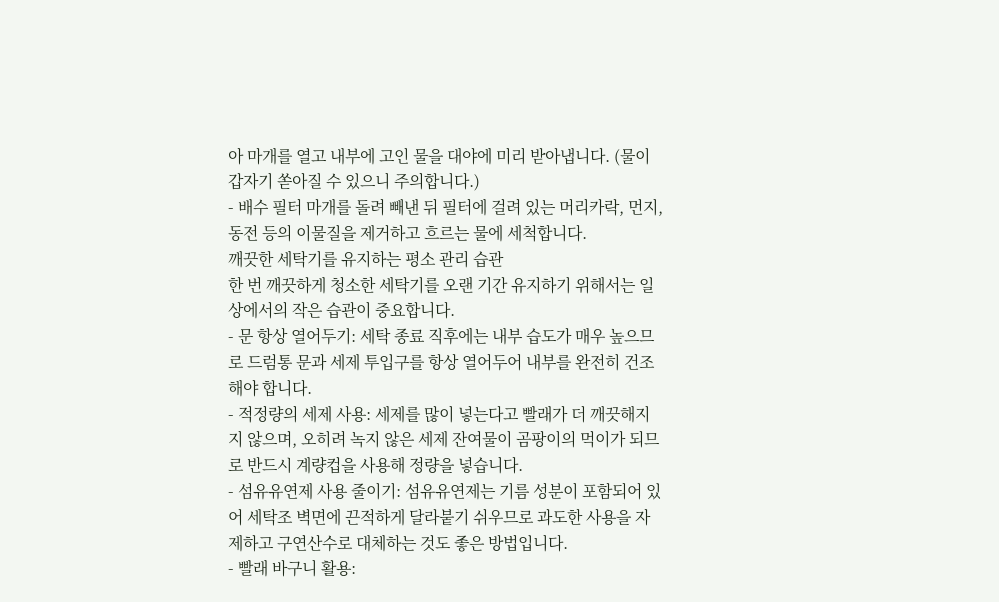아 마개를 열고 내부에 고인 물을 대야에 미리 받아냅니다. (물이 갑자기 쏟아질 수 있으니 주의합니다.)
- 배수 필터 마개를 돌려 빼낸 뒤 필터에 걸려 있는 머리카락, 먼지, 동전 등의 이물질을 제거하고 흐르는 물에 세척합니다.
깨끗한 세탁기를 유지하는 평소 관리 습관
한 번 깨끗하게 청소한 세탁기를 오랜 기간 유지하기 위해서는 일상에서의 작은 습관이 중요합니다.
- 문 항상 열어두기: 세탁 종료 직후에는 내부 습도가 매우 높으므로 드럼통 문과 세제 투입구를 항상 열어두어 내부를 완전히 건조해야 합니다.
- 적정량의 세제 사용: 세제를 많이 넣는다고 빨래가 더 깨끗해지지 않으며, 오히려 녹지 않은 세제 잔여물이 곰팡이의 먹이가 되므로 반드시 계량컵을 사용해 정량을 넣습니다.
- 섬유유연제 사용 줄이기: 섬유유연제는 기름 성분이 포함되어 있어 세탁조 벽면에 끈적하게 달라붙기 쉬우므로 과도한 사용을 자제하고 구연산수로 대체하는 것도 좋은 방법입니다.
- 빨래 바구니 활용: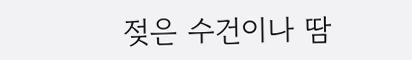젖은 수건이나 땀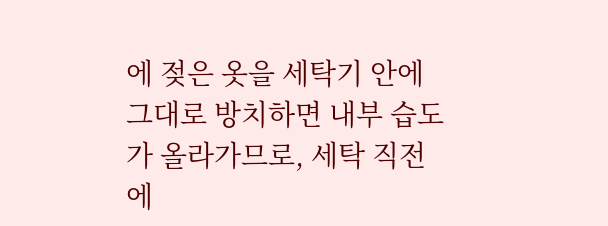에 젖은 옷을 세탁기 안에 그대로 방치하면 내부 습도가 올라가므로, 세탁 직전에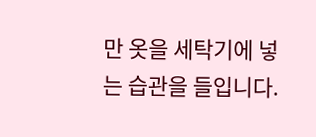만 옷을 세탁기에 넣는 습관을 들입니다.